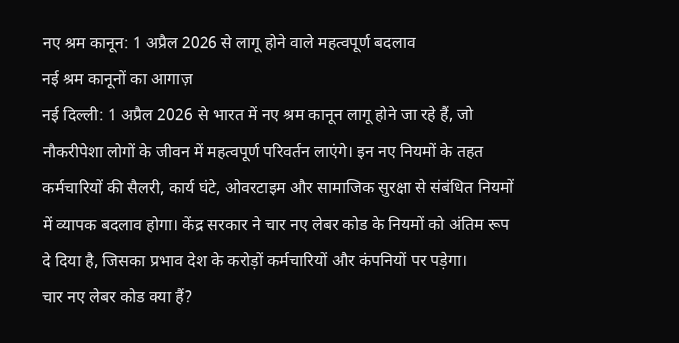नए श्रम कानून: 1 अप्रैल 2026 से लागू होने वाले महत्वपूर्ण बदलाव
नई श्रम कानूनों का आगाज़
नई दिल्ली: 1 अप्रैल 2026 से भारत में नए श्रम कानून लागू होने जा रहे हैं, जो नौकरीपेशा लोगों के जीवन में महत्वपूर्ण परिवर्तन लाएंगे। इन नए नियमों के तहत कर्मचारियों की सैलरी, कार्य घंटे, ओवरटाइम और सामाजिक सुरक्षा से संबंधित नियमों में व्यापक बदलाव होगा। केंद्र सरकार ने चार नए लेबर कोड के नियमों को अंतिम रूप दे दिया है, जिसका प्रभाव देश के करोड़ों कर्मचारियों और कंपनियों पर पड़ेगा।
चार नए लेबर कोड क्या हैं?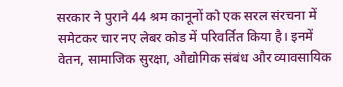सरकार ने पुराने 44 श्रम कानूनों को एक सरल संरचना में समेटकर चार नए लेबर कोड में परिवर्तित किया है। इनमें वेतन, सामाजिक सुरक्षा, औद्योगिक संबंध और व्यावसायिक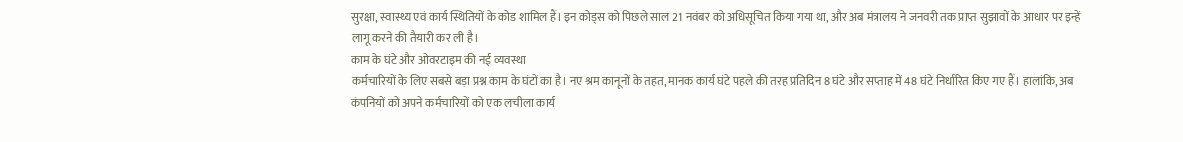सुरक्षा, स्वास्थ्य एवं कार्य स्थितियों के कोड शामिल हैं। इन कोड्स को पिछले साल 21 नवंबर को अधिसूचित किया गया था, और अब मंत्रालय ने जनवरी तक प्राप्त सुझावों के आधार पर इन्हें लागू करने की तैयारी कर ली है।
काम के घंटे और ओवरटाइम की नई व्यवस्था
कर्मचारियों के लिए सबसे बड़ा प्रश्न काम के घंटों का है। नए श्रम कानूनों के तहत, मानक कार्य घंटे पहले की तरह प्रतिदिन 8 घंटे और सप्ताह में 48 घंटे निर्धारित किए गए हैं। हालांकि, अब कंपनियों को अपने कर्मचारियों को एक लचीला कार्य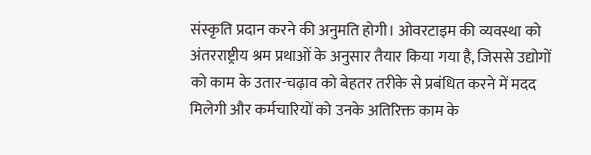संस्कृति प्रदान करने की अनुमति होगी। ओवरटाइम की व्यवस्था को अंतरराष्ट्रीय श्रम प्रथाओं के अनुसार तैयार किया गया है, जिससे उद्योगों को काम के उतार-चढ़ाव को बेहतर तरीके से प्रबंधित करने में मदद मिलेगी और कर्मचारियों को उनके अतिरिक्त काम के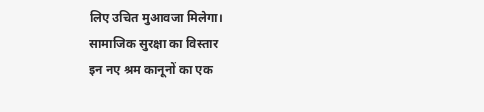लिए उचित मुआवजा मिलेगा।
सामाजिक सुरक्षा का विस्तार
इन नए श्रम कानूनों का एक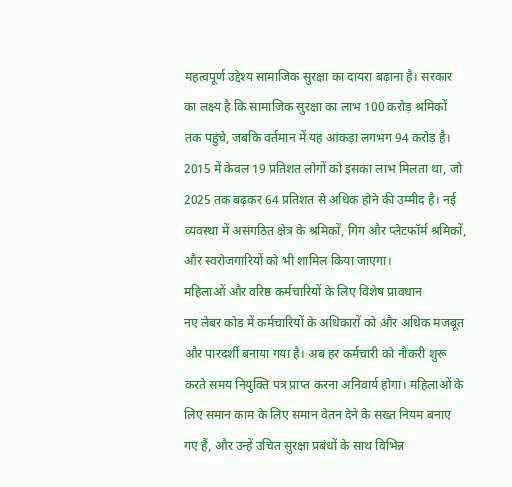महत्वपूर्ण उद्देश्य सामाजिक सुरक्षा का दायरा बढ़ाना है। सरकार का लक्ष्य है कि सामाजिक सुरक्षा का लाभ 100 करोड़ श्रमिकों तक पहुंचे, जबकि वर्तमान में यह आंकड़ा लगभग 94 करोड़ है। 2015 में केवल 19 प्रतिशत लोगों को इसका लाभ मिलता था, जो 2025 तक बढ़कर 64 प्रतिशत से अधिक होने की उम्मीद है। नई व्यवस्था में असंगठित क्षेत्र के श्रमिकों, गिग और प्लेटफॉर्म श्रमिकों, और स्वरोजगारियों को भी शामिल किया जाएगा।
महिलाओं और वरिष्ठ कर्मचारियों के लिए विशेष प्रावधान
नए लेबर कोड में कर्मचारियों के अधिकारों को और अधिक मजबूत और पारदर्शी बनाया गया है। अब हर कर्मचारी को नौकरी शुरू करते समय नियुक्ति पत्र प्राप्त करना अनिवार्य होगा। महिलाओं के लिए समान काम के लिए समान वेतन देने के सख्त नियम बनाए गए हैं, और उन्हें उचित सुरक्षा प्रबंधों के साथ विभिन्न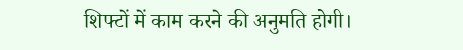शिफ्टों में काम करने की अनुमति होगी।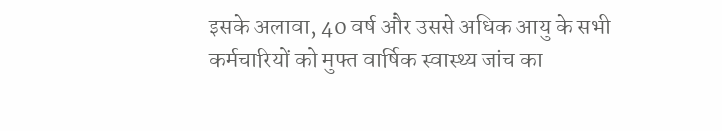इसके अलावा, 40 वर्ष और उससे अधिक आयु के सभी कर्मचारियों को मुफ्त वार्षिक स्वास्थ्य जांच का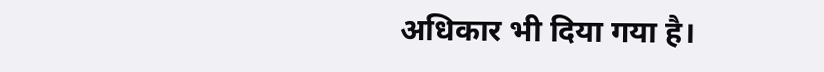अधिकार भी दिया गया है।